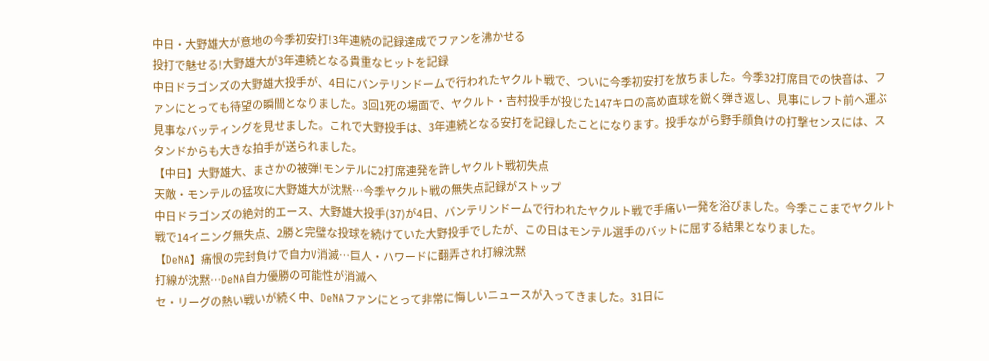中日・大野雄大が意地の今季初安打!3年連続の記録達成でファンを沸かせる
投打で魅せる!大野雄大が3年連続となる貴重なヒットを記録
中日ドラゴンズの大野雄大投手が、4日にバンテリンドームで行われたヤクルト戦で、ついに今季初安打を放ちました。今季32打席目での快音は、ファンにとっても待望の瞬間となりました。3回1死の場面で、ヤクルト・吉村投手が投じた147キロの高め直球を鋭く弾き返し、見事にレフト前へ運ぶ見事なバッティングを見せました。これで大野投手は、3年連続となる安打を記録したことになります。投手ながら野手顔負けの打撃センスには、スタンドからも大きな拍手が送られました。
【中日】大野雄大、まさかの被弾!モンテルに2打席連発を許しヤクルト戦初失点
天敵・モンテルの猛攻に大野雄大が沈黙…今季ヤクルト戦の無失点記録がストップ
中日ドラゴンズの絶対的エース、大野雄大投手(37)が4日、バンテリンドームで行われたヤクルト戦で手痛い一発を浴びました。今季ここまでヤクルト戦で14イニング無失点、2勝と完璧な投球を続けていた大野投手でしたが、この日はモンテル選手のバットに屈する結果となりました。
【DeNA】痛恨の完封負けで自力V消滅…巨人・ハワードに翻弄され打線沈黙
打線が沈黙…DeNA自力優勝の可能性が消滅へ
セ・リーグの熱い戦いが続く中、DeNAファンにとって非常に悔しいニュースが入ってきました。31日に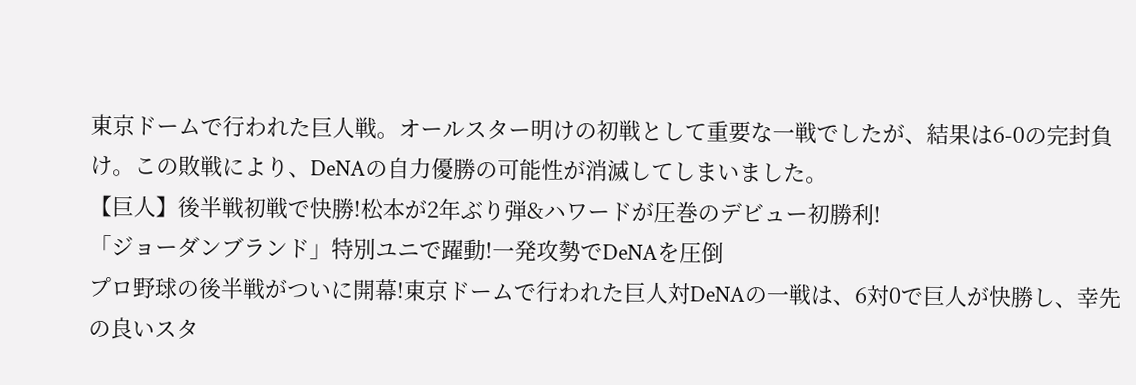東京ドームで行われた巨人戦。オールスター明けの初戦として重要な一戦でしたが、結果は6-0の完封負け。この敗戦により、DeNAの自力優勝の可能性が消滅してしまいました。
【巨人】後半戦初戦で快勝!松本が2年ぶり弾&ハワードが圧巻のデビュー初勝利!
「ジョーダンブランド」特別ユニで躍動!一発攻勢でDeNAを圧倒
プロ野球の後半戦がついに開幕!東京ドームで行われた巨人対DeNAの一戦は、6対0で巨人が快勝し、幸先の良いスタ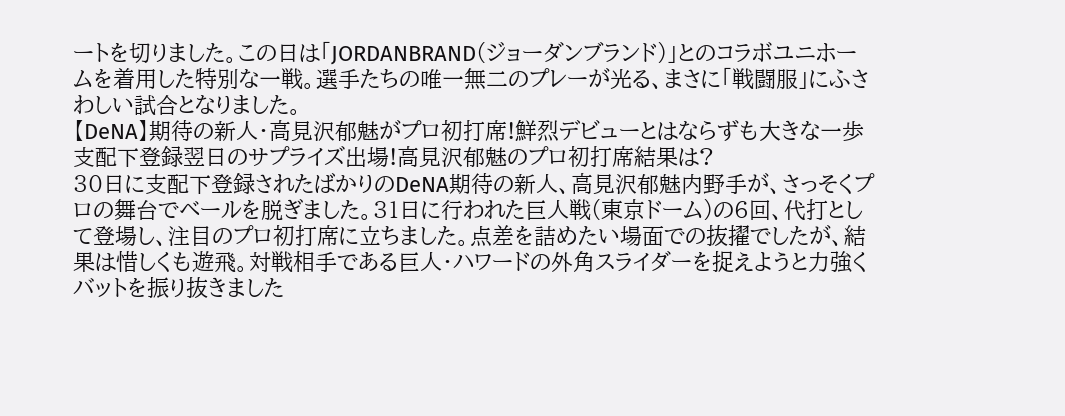ートを切りました。この日は「JORDANBRAND(ジョーダンブランド)」とのコラボユニホームを着用した特別な一戦。選手たちの唯一無二のプレーが光る、まさに「戦闘服」にふさわしい試合となりました。
【DeNA】期待の新人・高見沢郁魅がプロ初打席!鮮烈デビューとはならずも大きな一歩
支配下登録翌日のサプライズ出場!高見沢郁魅のプロ初打席結果は?
30日に支配下登録されたばかりのDeNA期待の新人、高見沢郁魅内野手が、さっそくプロの舞台でベールを脱ぎました。31日に行われた巨人戦(東京ドーム)の6回、代打として登場し、注目のプロ初打席に立ちました。点差を詰めたい場面での抜擢でしたが、結果は惜しくも遊飛。対戦相手である巨人・ハワードの外角スライダーを捉えようと力強くバットを振り抜きました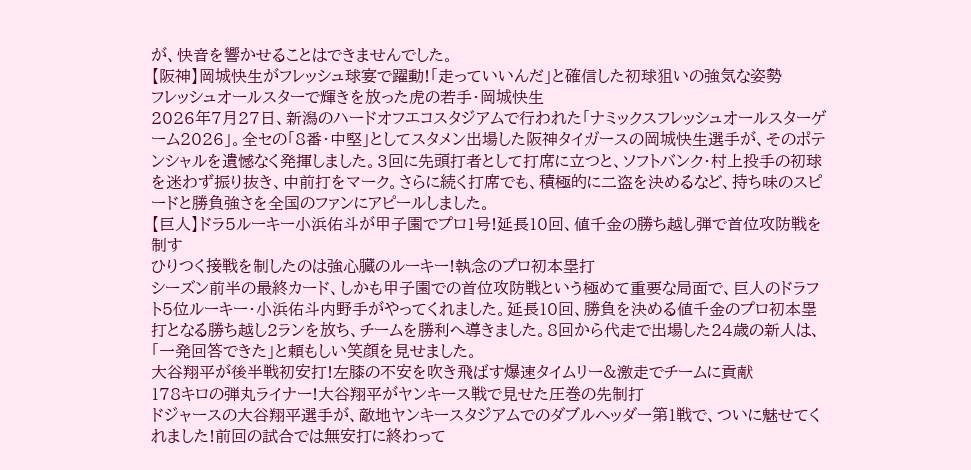が、快音を響かせることはできませんでした。
【阪神】岡城快生がフレッシュ球宴で躍動!「走っていいんだ」と確信した初球狙いの強気な姿勢
フレッシュオールスターで輝きを放った虎の若手・岡城快生
2026年7月27日、新潟のハードオフエコスタジアムで行われた「ナミックスフレッシュオールスターゲーム2026」。全セの「8番・中堅」としてスタメン出場した阪神タイガースの岡城快生選手が、そのポテンシャルを遺憾なく発揮しました。3回に先頭打者として打席に立つと、ソフトバンク・村上投手の初球を迷わず振り抜き、中前打をマーク。さらに続く打席でも、積極的に二盗を決めるなど、持ち味のスピードと勝負強さを全国のファンにアピールしました。
【巨人】ドラ5ルーキー小浜佑斗が甲子園でプロ1号!延長10回、値千金の勝ち越し弾で首位攻防戦を制す
ひりつく接戦を制したのは強心臓のルーキー!執念のプロ初本塁打
シーズン前半の最終カード、しかも甲子園での首位攻防戦という極めて重要な局面で、巨人のドラフト5位ルーキー・小浜佑斗内野手がやってくれました。延長10回、勝負を決める値千金のプロ初本塁打となる勝ち越し2ランを放ち、チームを勝利へ導きました。8回から代走で出場した24歳の新人は、「一発回答できた」と頼もしい笑顔を見せました。
大谷翔平が後半戦初安打!左膝の不安を吹き飛ばす爆速タイムリー&激走でチームに貢献
178キロの弾丸ライナー!大谷翔平がヤンキース戦で見せた圧巻の先制打
ドジャースの大谷翔平選手が、敵地ヤンキースタジアムでのダブルヘッダー第1戦で、ついに魅せてくれました!前回の試合では無安打に終わって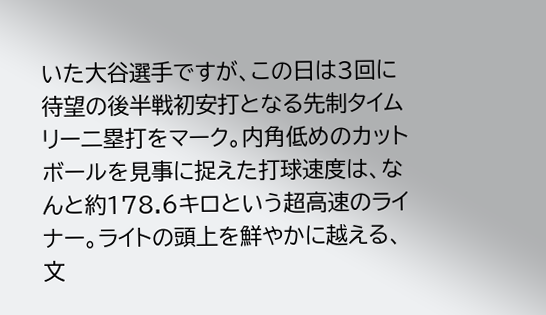いた大谷選手ですが、この日は3回に待望の後半戦初安打となる先制タイムリー二塁打をマーク。内角低めのカットボールを見事に捉えた打球速度は、なんと約178.6キロという超高速のライナー。ライトの頭上を鮮やかに越える、文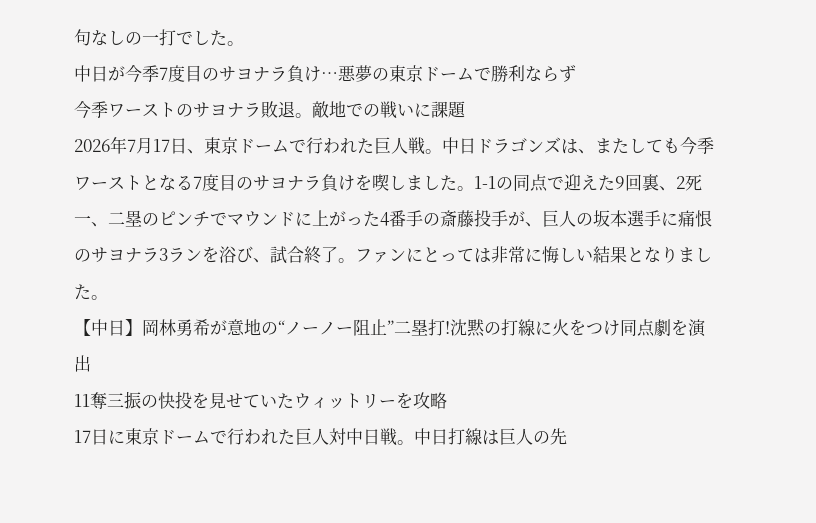句なしの一打でした。
中日が今季7度目のサヨナラ負け…悪夢の東京ドームで勝利ならず
今季ワーストのサヨナラ敗退。敵地での戦いに課題
2026年7月17日、東京ドームで行われた巨人戦。中日ドラゴンズは、またしても今季ワーストとなる7度目のサヨナラ負けを喫しました。1-1の同点で迎えた9回裏、2死一、二塁のピンチでマウンドに上がった4番手の斎藤投手が、巨人の坂本選手に痛恨のサヨナラ3ランを浴び、試合終了。ファンにとっては非常に悔しい結果となりました。
【中日】岡林勇希が意地の“ノーノー阻止”二塁打!沈黙の打線に火をつけ同点劇を演出
11奪三振の快投を見せていたウィットリーを攻略
17日に東京ドームで行われた巨人対中日戦。中日打線は巨人の先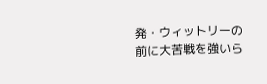発・ウィットリーの前に大苦戦を強いら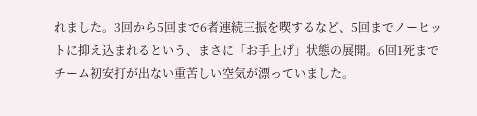れました。3回から5回まで6者連続三振を喫するなど、5回までノーヒットに抑え込まれるという、まさに「お手上げ」状態の展開。6回1死までチーム初安打が出ない重苦しい空気が漂っていました。